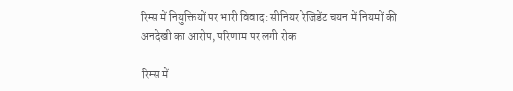रिम्स में नियुक्तियों पर भारी विवाद: सीनियर रेजिडेंट चयन में नियमों की अनदेखी का आरोप, परिणाम पर लगी रोक

 रिम्स में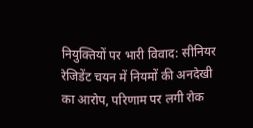नियुक्तियों पर भारी विवाद: सीनियर रेजिडेंट चयन में नियमों की अनदेखी का आरोप, परिणाम पर लगी रोक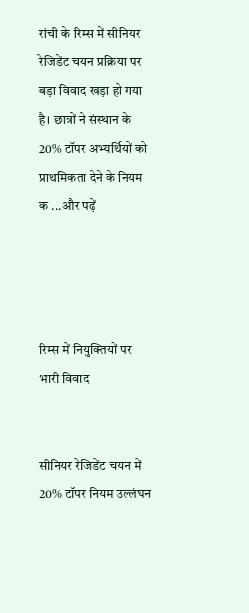रांची के रिम्स में सीनियर रेजिडेंट चयन प्रक्रिया पर बड़ा विवाद खड़ा हो गया है। छात्रों ने संस्थान के 20% टॉपर अभ्यर्थियों को प्राथमिकता देने के नियम क ...और पढ़ें




रिम्स में नियुक्तियों पर भारी विवाद


सीनियर रेजिडेंट चयन में 20% टॉपर नियम उल्लंघन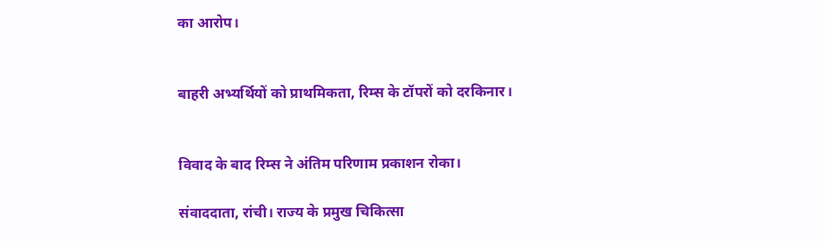का आरोप।


बाहरी अभ्यर्थियों को प्राथमिकता, रिम्स के टॉपरों को दरकिनार।


विवाद के बाद रिम्स ने अंतिम परिणाम प्रकाशन रोका।

संवाददाता, रांची। राज्य के प्रमुख चिकित्सा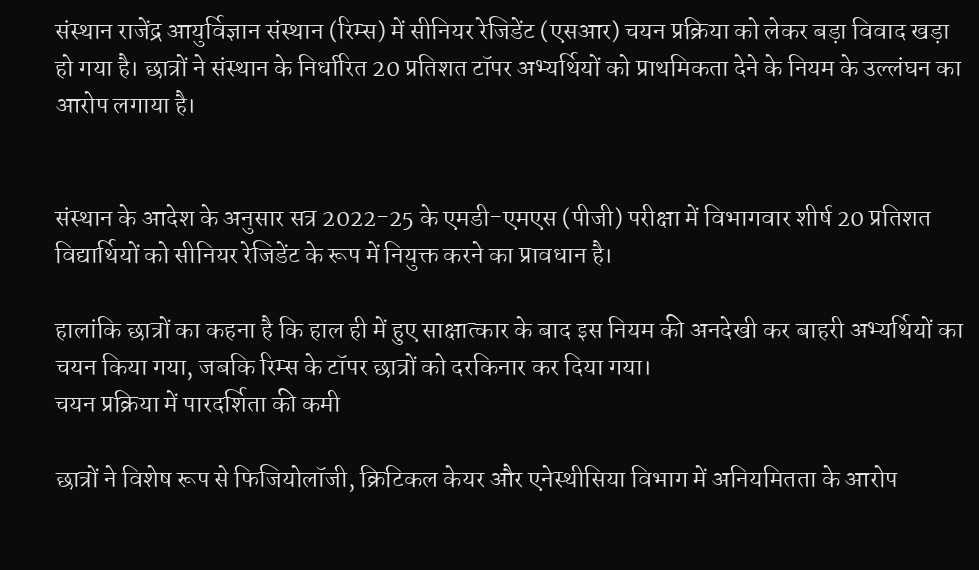संस्थान राजेंद्र आयुर्विज्ञान संस्थान (रिम्स) में सीनियर रेजिडेंट (एसआर) चयन प्रक्रिया को लेकर बड़ा विवाद खड़ा हो गया है। छात्रों ने संस्थान के निर्धारित 20 प्रतिशत टॉपर अभ्यर्थियों को प्राथमिकता देने के नियम के उल्लंघन का आरोप लगाया है।


संस्थान के आदेश के अनुसार सत्र 2022-25 के एमडी-एमएस (पीजी) परीक्षा में विभागवार शीर्ष 20 प्रतिशत विद्यार्थियों को सीनियर रेजिडेंट के रूप में नियुक्त करने का प्रावधान है।

हालांकि छात्रों का कहना है कि हाल ही में हुए साक्षात्कार के बाद इस नियम की अनदेखी कर बाहरी अभ्यर्थियों का चयन किया गया, जबकि रिम्स के टॉपर छात्रों को दरकिनार कर दिया गया।
चयन प्रक्रिया में पारदर्शिता की कमी

छात्रों ने विशेष रूप से फिजियोलॉजी, क्रिटिकल केयर और एनेस्थीसिया विभाग में अनियमितता के आरोप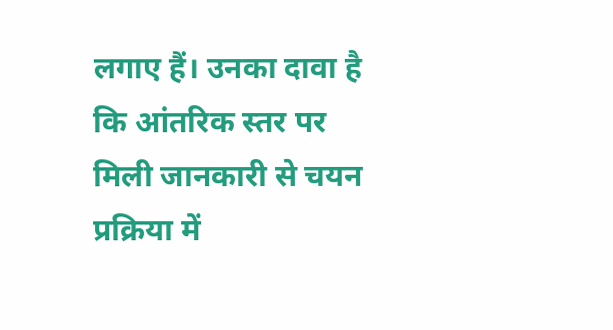लगाए हैं। उनका दावा है कि आंतरिक स्तर पर मिली जानकारी से चयन प्रक्रिया में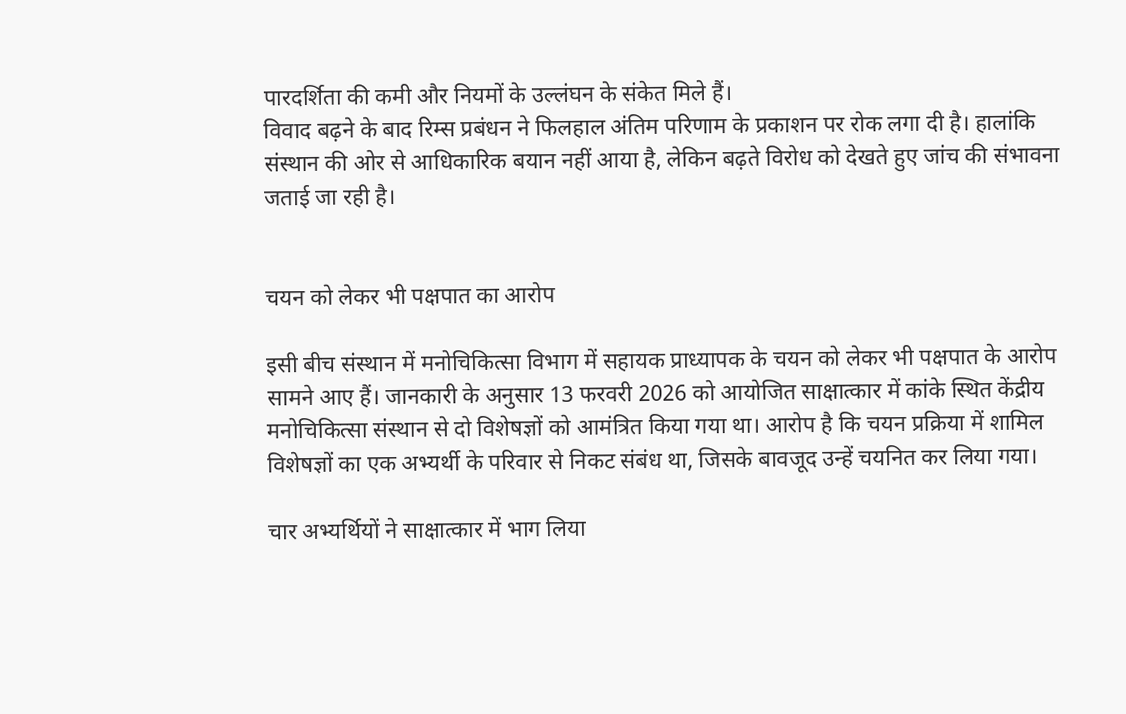पारदर्शिता की कमी और नियमों के उल्लंघन के संकेत मिले हैं।
विवाद बढ़ने के बाद रिम्स प्रबंधन ने फिलहाल अंतिम परिणाम के प्रकाशन पर रोक लगा दी है। हालांकि संस्थान की ओर से आधिकारिक बयान नहीं आया है, लेकिन बढ़ते विरोध को देखते हुए जांच की संभावना जताई जा रही है।


चयन को लेकर भी पक्षपात का आरोप

इसी बीच संस्थान में मनोचिकित्सा विभाग में सहायक प्राध्यापक के चयन को लेकर भी पक्षपात के आरोप सामने आए हैं। जानकारी के अनुसार 13 फरवरी 2026 को आयोजित साक्षात्कार में कांके स्थित केंद्रीय मनोचिकित्सा संस्थान से दो विशेषज्ञों को आमंत्रित किया गया था। आरोप है कि चयन प्रक्रिया में शामिल विशेषज्ञों का एक अभ्यर्थी के परिवार से निकट संबंध था, जिसके बावजूद उन्हें चयनित कर लिया गया।

चार अभ्यर्थियों ने साक्षात्कार में भाग लिया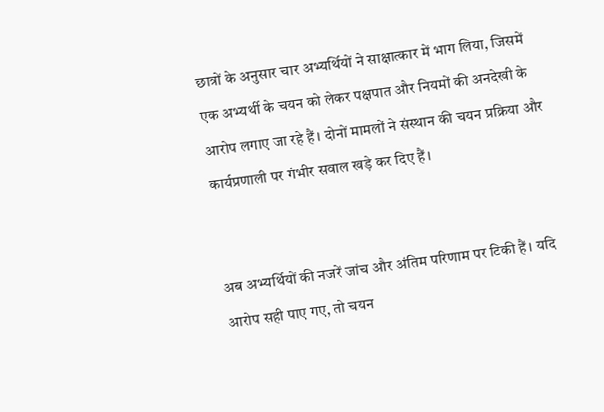छात्रों के अनुसार चार अभ्यर्थियों ने साक्षात्कार में भाग लिया, जिसमें एक अभ्यर्थी के चयन को लेकर पक्षपात और नियमों की अनदेखी के आरोप लगाए जा रहे हैं। दोनों मामलों ने संस्थान की चयन प्रक्रिया और कार्यप्रणाली पर गंभीर सवाल खड़े कर दिए हैं।


अब अभ्यर्थियों की नजरें जांच और अंतिम परिणाम पर टिकी हैं। यदि आरोप सही पाए गए, तो चयन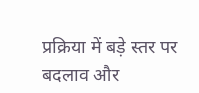प्रक्रिया में बड़े स्तर पर बदलाव और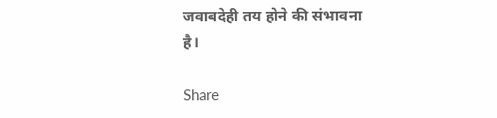जवाबदेही तय होने की संभावना है।

Share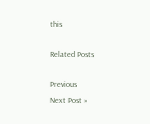this

Related Posts

Previous
Next Post »